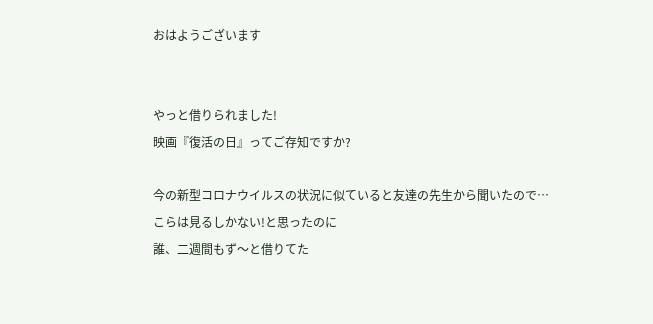おはようございます


やっと借りられました!
映画『復活の日』ってご存知ですか?

今の新型コロナウイルスの状況に似ていると友達の先生から聞いたので…
こらは見るしかない!と思ったのに
誰、二週間もず〜と借りてた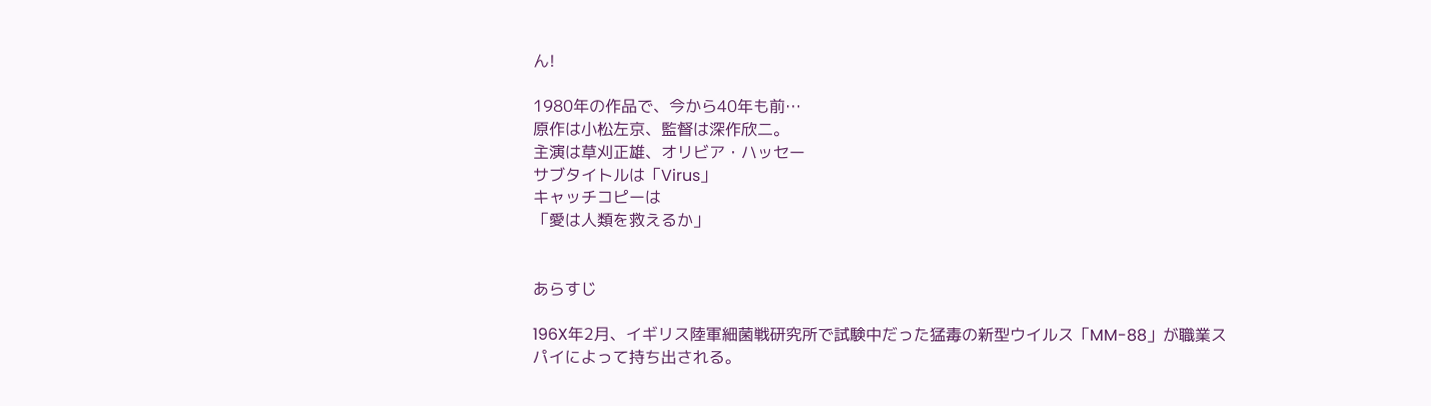ん!

1980年の作品で、今から40年も前…
原作は小松左京、監督は深作欣二。
主演は草刈正雄、オリビア・ハッセー
サブタイトルは「Virus」
キャッチコピーは
「愛は人類を救えるか」


あらすじ

196X年2月、イギリス陸軍細菌戦研究所で試験中だった猛毒の新型ウイルス「MM-88」が職業スパイによって持ち出される。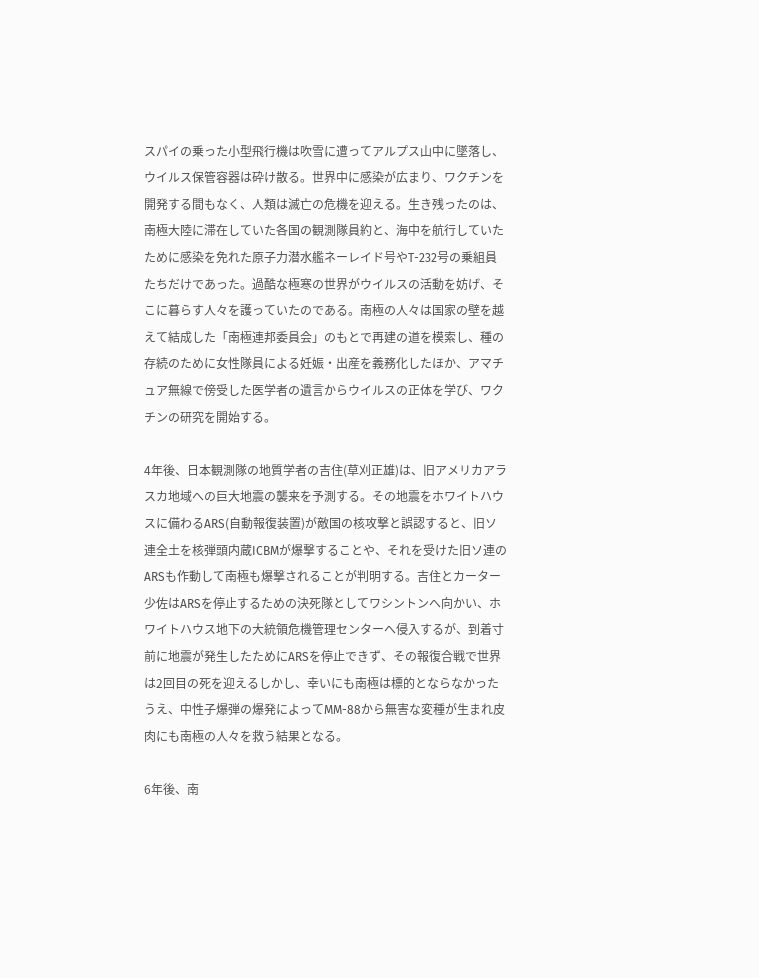スパイの乗った小型飛行機は吹雪に遭ってアルプス山中に墜落し、ウイルス保管容器は砕け散る。世界中に感染が広まり、ワクチンを開発する間もなく、人類は滅亡の危機を迎える。生き残ったのは、南極大陸に滞在していた各国の観測隊員約と、海中を航行していたために感染を免れた原子力潜水艦ネーレイド号やT-232号の乗組員たちだけであった。過酷な極寒の世界がウイルスの活動を妨げ、そこに暮らす人々を護っていたのである。南極の人々は国家の壁を越えて結成した「南極連邦委員会」のもとで再建の道を模索し、種の存続のために女性隊員による妊娠・出産を義務化したほか、アマチュア無線で傍受した医学者の遺言からウイルスの正体を学び、ワクチンの研究を開始する。

4年後、日本観測隊の地質学者の吉住(草刈正雄)は、旧アメリカアラスカ地域への巨大地震の襲来を予測する。その地震をホワイトハウスに備わるARS(自動報復装置)が敵国の核攻撃と誤認すると、旧ソ連全土を核弾頭内蔵ICBMが爆撃することや、それを受けた旧ソ連のARSも作動して南極も爆撃されることが判明する。吉住とカーター少佐はARSを停止するための決死隊としてワシントンへ向かい、ホワイトハウス地下の大統領危機管理センターへ侵入するが、到着寸前に地震が発生したためにARSを停止できず、その報復合戦で世界は2回目の死を迎えるしかし、幸いにも南極は標的とならなかったうえ、中性子爆弾の爆発によってMM-88から無害な変種が生まれ皮肉にも南極の人々を救う結果となる。

6年後、南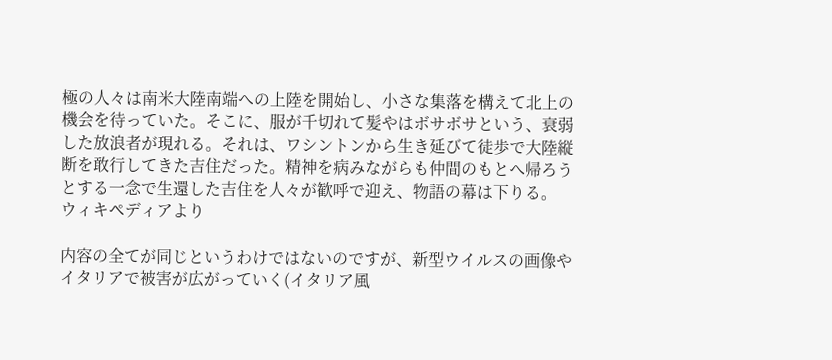極の人々は南米大陸南端への上陸を開始し、小さな集落を構えて北上の機会を待っていた。そこに、服が千切れて髪やはボサボサという、衰弱した放浪者が現れる。それは、ワシントンから生き延びて徒歩で大陸縦断を敢行してきた吉住だった。精神を病みながらも仲間のもとへ帰ろうとする一念で生還した吉住を人々が歓呼で迎え、物語の幕は下りる。
ウィキペディアより

内容の全てが同じというわけではないのですが、新型ウイルスの画像やイタリアで被害が広がっていく(イタリア風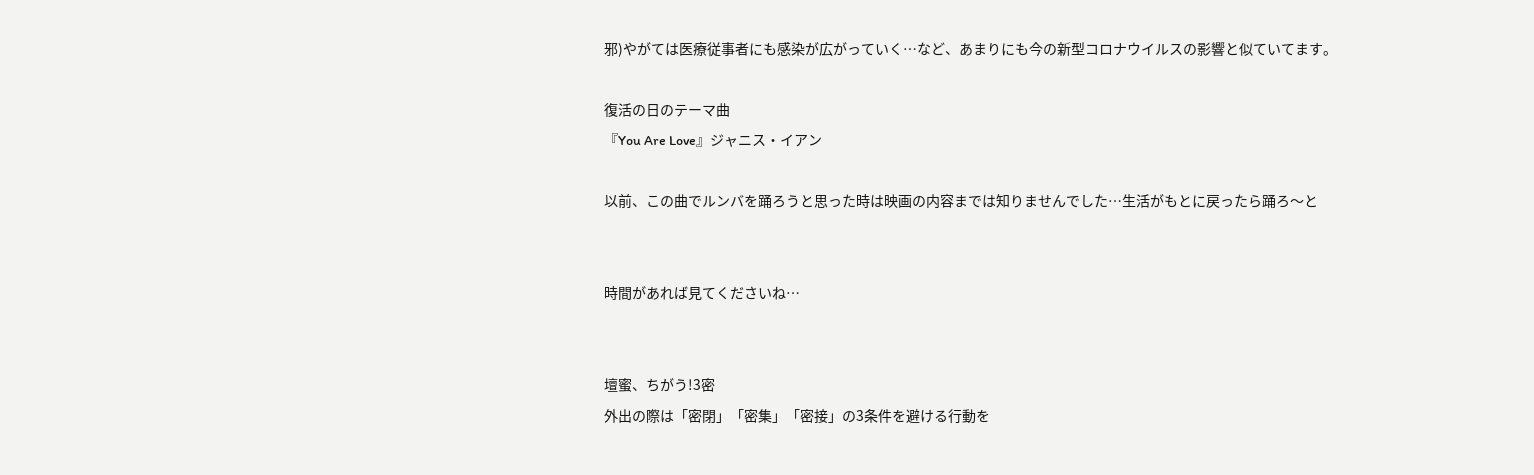邪)やがては医療従事者にも感染が広がっていく…など、あまりにも今の新型コロナウイルスの影響と似ていてます。

復活の日のテーマ曲
『You Are Love』ジャニス・イアン

以前、この曲でルンバを踊ろうと思った時は映画の内容までは知りませんでした…生活がもとに戻ったら踊ろ〜と


時間があれば見てくださいね…


壇蜜、ちがう!3密
外出の際は「密閉」「密集」「密接」の3条件を避ける行動を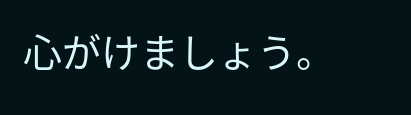心がけましょう。